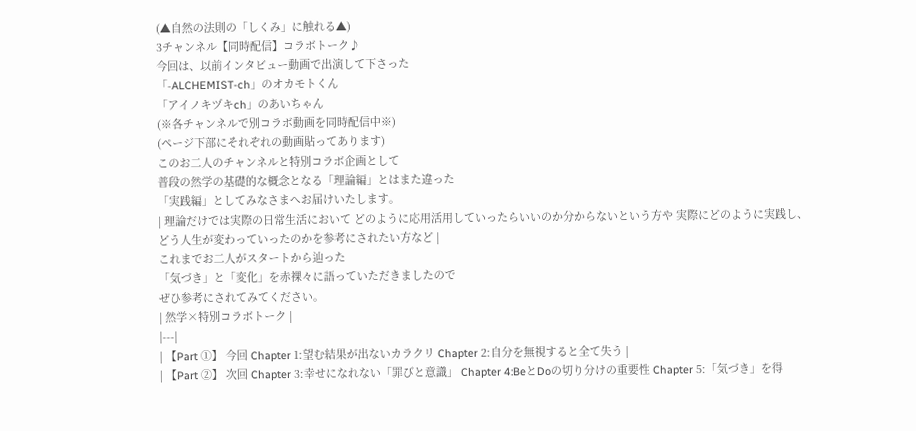(▲自然の法則の「しくみ」に触れる▲)
3チャンネル【同時配信】コラボトーク♪
今回は、以前インタビュー動画で出演して下さった
「-ALCHEMIST-ch」のオカモトくん
「アイノキヅキch」のあいちゃん
(※各チャンネルで別コラボ動画を同時配信中※)
(ページ下部にそれぞれの動画貼ってあります)
このお二人のチャンネルと特別コラボ企画として
普段の然学の基礎的な概念となる「理論編」とはまた違った
「実践編」としてみなさまへお届けいたします。
| 理論だけでは実際の日常生活において どのように応用活用していったらいいのか分からないという方や 実際にどのように実践し、どう人生が変わっていったのかを参考にされたい方など |
これまでお二人がスタートから辿った
「気づき」と「変化」を赤裸々に語っていただきましたので
ぜひ参考にされてみてください。
| 然学×特別コラボトーク |
|---|
| 【Part ①】 今回 Chapter 1:望む結果が出ないカラクリ Chapter 2:自分を無視すると全て失う |
| 【Part ②】 次回 Chapter 3:幸せになれない「罪びと意識」 Chapter 4:BeとDoの切り分けの重要性 Chapter 5:「気づき」を得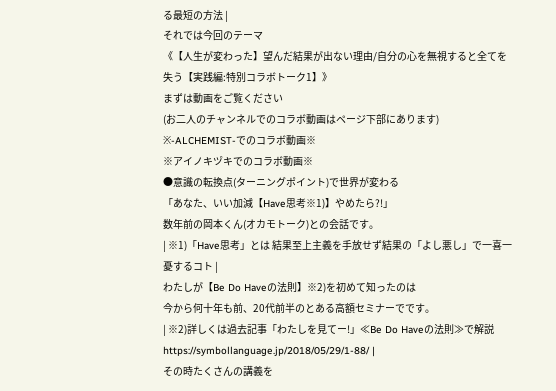る最短の方法 |
それでは今回のテーマ
《【人生が変わった】望んだ結果が出ない理由/自分の心を無視すると全てを失う【実践編:特別コラボトーク1】》
まずは動画をご覧ください
(お二人のチャンネルでのコラボ動画はページ下部にあります)
※-ALCHEMIST-でのコラボ動画※
※アイノキヅキでのコラボ動画※
●意識の転換点(ターニングポイント)で世界が変わる
「あなた、いい加減【Have思考※1)】やめたら?!」
数年前の岡本くん(オカモトーク)との会話です。
| ※1)「Have思考」とは 結果至上主義を手放せず結果の「よし悪し」で一喜一憂するコト |
わたしが【Be Do Haveの法則】※2)を初めて知ったのは
今から何十年も前、20代前半のとある高額セミナーでです。
| ※2)詳しくは過去記事「わたしを見てー!」≪Be Do Haveの法則≫で解説 https://symbollanguage.jp/2018/05/29/1-88/ |
その時たくさんの講義を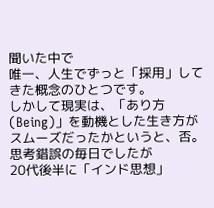聞いた中で
唯一、人生でずっと「採用」してきた概念のひとつです。
しかして現実は、「あり方(Being)」を動機とした生き方が
スムーズだったかというと、否。
思考錯誤の毎日でしたが
20代後半に「インド思想」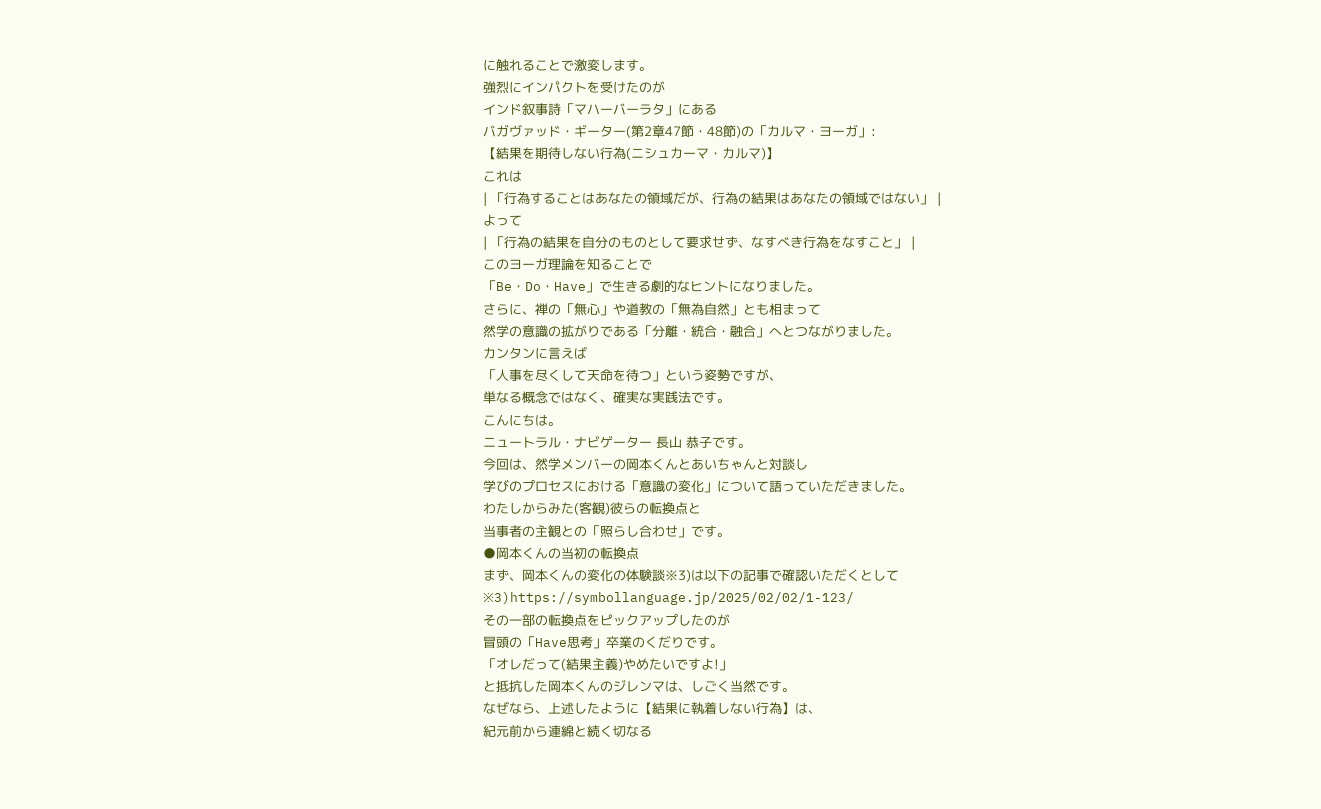に触れることで激変します。
強烈にインパクトを受けたのが
インド叙事詩「マハーバーラタ」にある
バガヴァッド・ギーター(第2章47節・48節)の「カルマ・ヨーガ」:
【結果を期待しない行為(ニシュカーマ・カルマ)】
これは
| 「行為することはあなたの領域だが、行為の結果はあなたの領域ではない」 |
よって
| 「行為の結果を自分のものとして要求せず、なすべき行為をなすこと」 |
このヨーガ理論を知ることで
「Be・Do・Have」で生きる劇的なヒントになりました。
さらに、禅の「無心」や道教の「無為自然」とも相まって
然学の意識の拡がりである「分離・統合・融合」へとつながりました。
カンタンに言えば
「人事を尽くして天命を待つ」という姿勢ですが、
単なる概念ではなく、確実な実践法です。
こんにちは。
ニュートラル・ナビゲーター 長山 恭子です。
今回は、然学メンバーの岡本くんとあいちゃんと対談し
学びのプロセスにおける「意識の変化」について語っていただきました。
わたしからみた(客観)彼らの転換点と
当事者の主観との「照らし合わせ」です。
●岡本くんの当初の転換点
まず、岡本くんの変化の体験談※3)は以下の記事で確認いただくとして
※3)https://symbollanguage.jp/2025/02/02/1-123/
その一部の転換点をピックアップしたのが
冒頭の「Have思考」卒業のくだりです。
「オレだって(結果主義)やめたいですよ!」
と抵抗した岡本くんのジレンマは、しごく当然です。
なぜなら、上述したように【結果に執着しない行為】は、
紀元前から連綿と続く切なる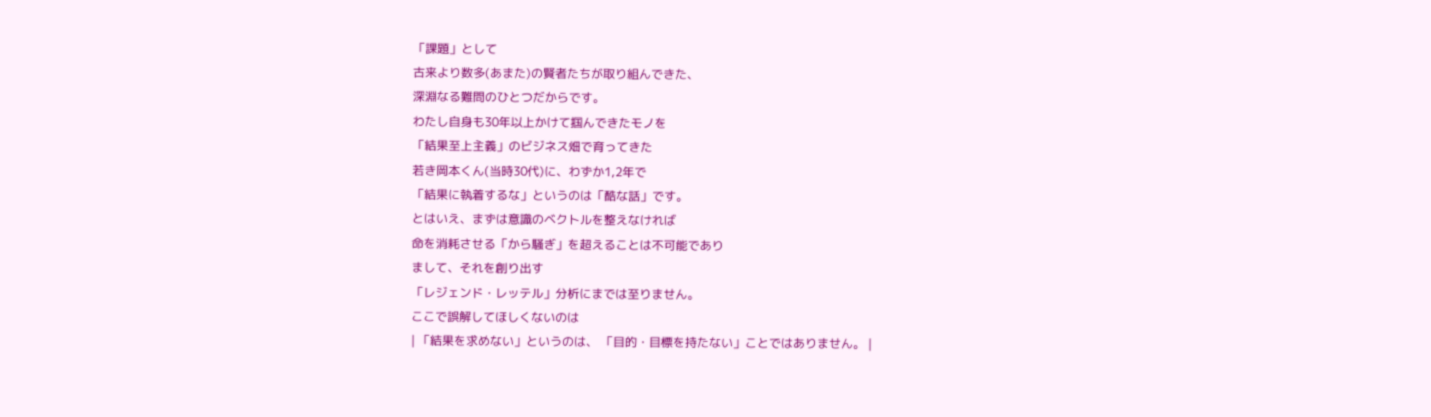「課題」として
古来より数多(あまた)の賢者たちが取り組んできた、
深淵なる難問のひとつだからです。
わたし自身も30年以上かけて掴んできたモノを
「結果至上主義」のビジネス畑で育ってきた
若き岡本くん(当時30代)に、わずか1,2年で
「結果に執着するな」というのは「酷な話」です。
とはいえ、まずは意識のベクトルを整えなければ
命を消耗させる「から騒ぎ」を超えることは不可能であり
まして、それを創り出す
「レジェンド・レッテル」分析にまでは至りません。
ここで誤解してほしくないのは
| 「結果を求めない」というのは、 「目的・目標を持たない」ことではありません。 |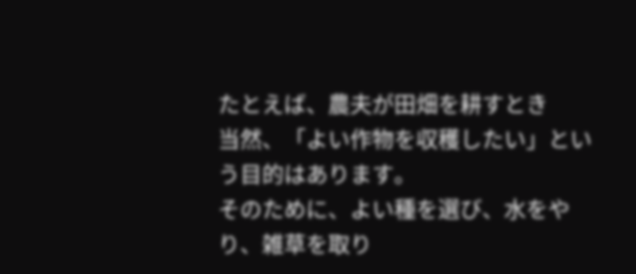たとえば、農夫が田畑を耕すとき
当然、「よい作物を収穫したい」という目的はあります。
そのために、よい種を選び、水をやり、雑草を取り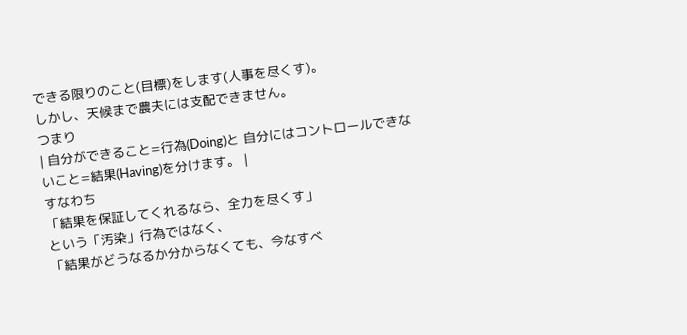できる限りのこと(目標)をします(人事を尽くす)。
しかし、天候まで農夫には支配できません。
つまり
| 自分ができること=行為(Doing)と 自分にはコントロールできないこと=結果(Having)を分けます。 |
すなわち
「結果を保証してくれるなら、全力を尽くす」
という「汚染」行為ではなく、
「結果がどうなるか分からなくても、今なすべ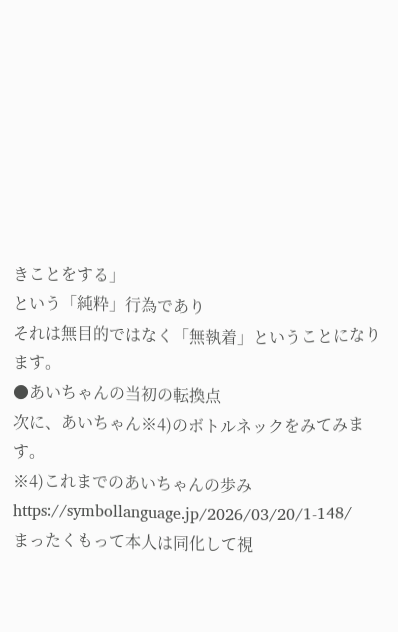きことをする」
という「純粋」行為であり
それは無目的ではなく「無執着」ということになります。
●あいちゃんの当初の転換点
次に、あいちゃん※4)のボトルネックをみてみます。
※4)これまでのあいちゃんの歩み
https://symbollanguage.jp/2026/03/20/1-148/
まったくもって本人は同化して視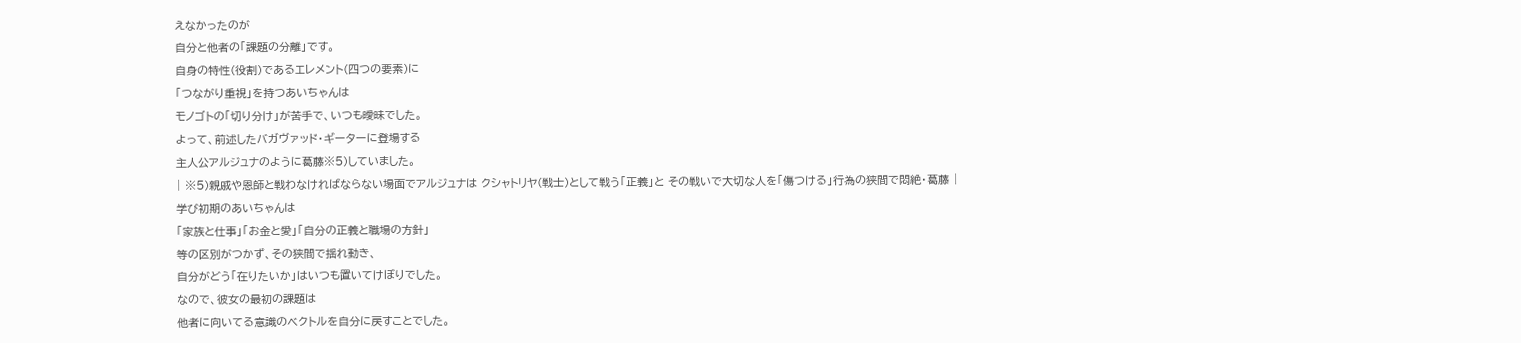えなかったのが
自分と他者の「課題の分離」です。
自身の特性(役割)であるエレメント(四つの要素)に
「つながり重視」を持つあいちゃんは
モノゴトの「切り分け」が苦手で、いつも曖昧でした。
よって、前述したバガヴァッド・ギーターに登場する
主人公アルジュナのように葛藤※5)していました。
| ※5)親戚や恩師と戦わなければならない場面でアルジュナは クシャトリヤ(戦士)として戦う「正義」と その戦いで大切な人を「傷つける」行為の狭間で悶絶・葛藤 |
学び初期のあいちゃんは
「家族と仕事」「お金と愛」「自分の正義と職場の方針」
等の区別がつかず、その狭間で揺れ動き、
自分がどう「在りたいか」はいつも置いてけぼりでした。
なので、彼女の最初の課題は
他者に向いてる意識のベクトルを自分に戻すことでした。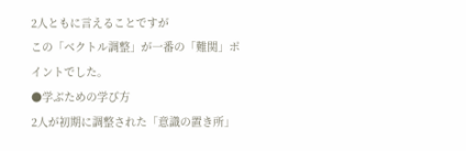2人ともに言えることですが
この「ベクトル調整」が一番の「難関」ポイントでした。
●学ぶための学び方
2人が初期に調整された「意識の置き所」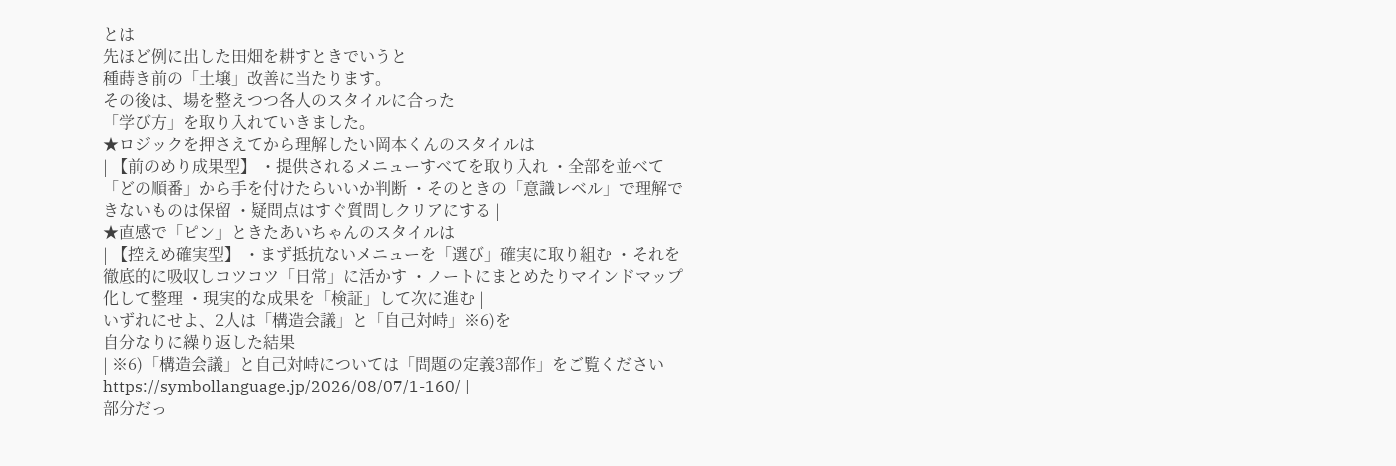とは
先ほど例に出した田畑を耕すときでいうと
種蒔き前の「土壌」改善に当たります。
その後は、場を整えつつ各人のスタイルに合った
「学び方」を取り入れていきました。
★ロジックを押さえてから理解したい岡本くんのスタイルは
| 【前のめり成果型】 ・提供されるメニューすべてを取り入れ ・全部を並べて「どの順番」から手を付けたらいいか判断 ・そのときの「意識レベル」で理解できないものは保留 ・疑問点はすぐ質問しクリアにする |
★直感で「ピン」ときたあいちゃんのスタイルは
| 【控えめ確実型】 ・まず抵抗ないメニューを「選び」確実に取り組む ・それを徹底的に吸収しコツコツ「日常」に活かす ・ノートにまとめたりマインドマップ化して整理 ・現実的な成果を「検証」して次に進む |
いずれにせよ、2人は「構造会議」と「自己対峙」※6)を
自分なりに繰り返した結果
| ※6)「構造会議」と自己対峙については「問題の定義3部作」をご覧ください https://symbollanguage.jp/2026/08/07/1-160/ |
部分だっ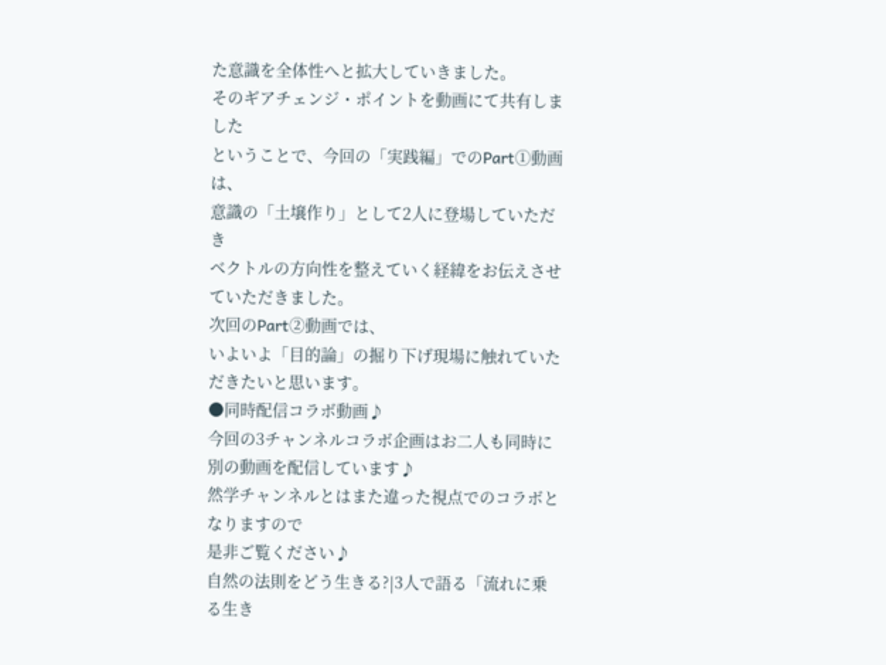た意識を全体性へと拡大していきました。
そのギアチェンジ・ポイントを動画にて共有しました
ということで、今回の「実践編」でのPart➀動画は、
意識の「土壌作り」として2人に登場していただき
ベクトルの方向性を整えていく経緯をお伝えさせていただきました。
次回のPart②動画では、
いよいよ「目的論」の掘り下げ現場に触れていただきたいと思います。
●同時配信コラボ動画♪
今回の3チャンネルコラボ企画はお二人も同時に別の動画を配信しています♪
然学チャンネルとはまた違った視点でのコラボとなりますので
是非ご覧ください♪
自然の法則をどう生きる?|3人で語る「流れに乗る生き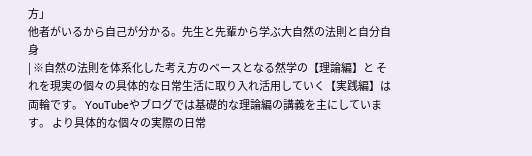方」
他者がいるから自己が分かる。先生と先輩から学ぶ大自然の法則と自分自身
| ※自然の法則を体系化した考え方のベースとなる然学の【理論編】と それを現実の個々の具体的な日常生活に取り入れ活用していく【実践編】は両輪です。 YouTubeやブログでは基礎的な理論編の講義を主にしています。 より具体的な個々の実際の日常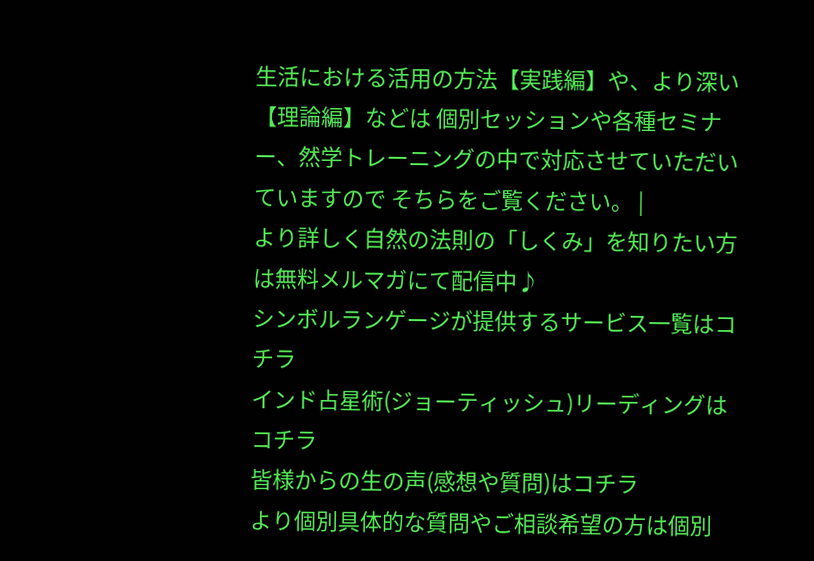生活における活用の方法【実践編】や、より深い【理論編】などは 個別セッションや各種セミナー、然学トレーニングの中で対応させていただいていますので そちらをご覧ください。 |
より詳しく自然の法則の「しくみ」を知りたい方は無料メルマガにて配信中♪
シンボルランゲージが提供するサービス一覧はコチラ
インド占星術(ジョーティッシュ)リーディングはコチラ
皆様からの生の声(感想や質問)はコチラ
より個別具体的な質問やご相談希望の方は個別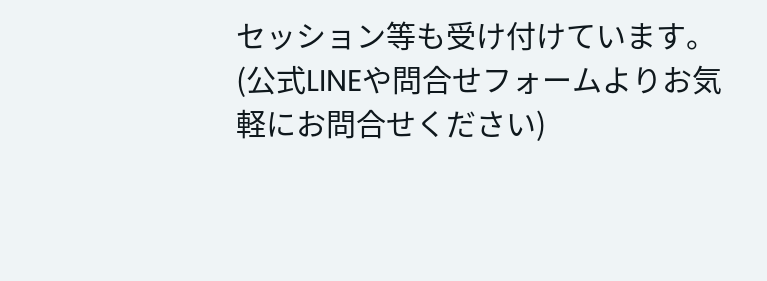セッション等も受け付けています。
(公式LINEや問合せフォームよりお気軽にお問合せください)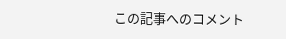この記事へのコメント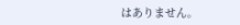はありません。